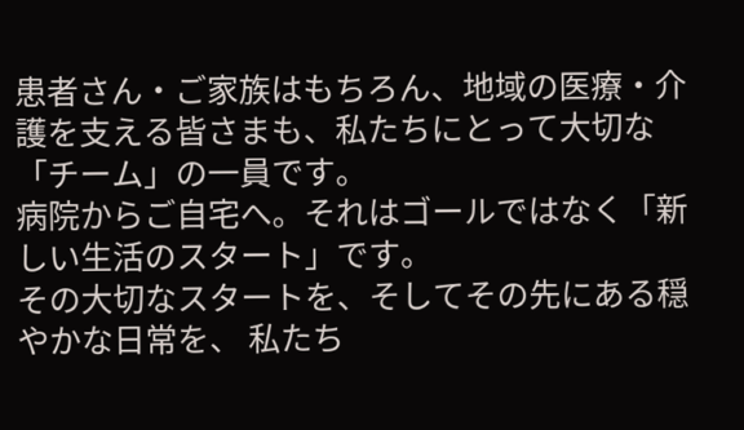患者さん・ご家族はもちろん、地域の医療・介護を支える皆さまも、私たちにとって大切な「チーム」の一員です。
病院からご自宅へ。それはゴールではなく「新しい生活のスタート」です。
その大切なスタートを、そしてその先にある穏やかな日常を、 私たち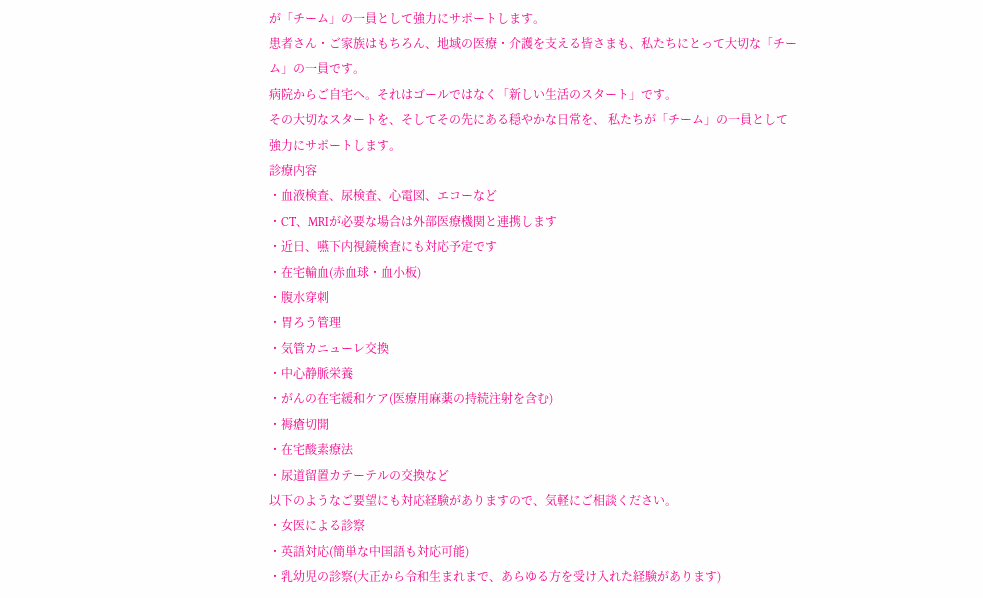が「チーム」の一員として強力にサポートします。
患者さん・ご家族はもちろん、地域の医療・介護を支える皆さまも、私たちにとって大切な「チーム」の一員です。
病院からご自宅へ。それはゴールではなく「新しい生活のスタート」です。
その大切なスタートを、そしてその先にある穏やかな日常を、 私たちが「チーム」の一員として強力にサポートします。
診療内容
・血液検査、尿検査、心電図、エコーなど
・CT、MRIが必要な場合は外部医療機関と連携します
・近日、嚥下内視鏡検査にも対応予定です
・在宅輸血(赤血球・血小板)
・腹水穿刺
・胃ろう管理
・気管カニューレ交換
・中心静脈栄養
・がんの在宅緩和ケア(医療用麻薬の持続注射を含む)
・褥瘡切開
・在宅酸素療法
・尿道留置カテーテルの交換など
以下のようなご要望にも対応経験がありますので、気軽にご相談ください。
・女医による診察
・英語対応(簡単な中国語も対応可能)
・乳幼児の診察(大正から令和生まれまで、あらゆる方を受け入れた経験があります)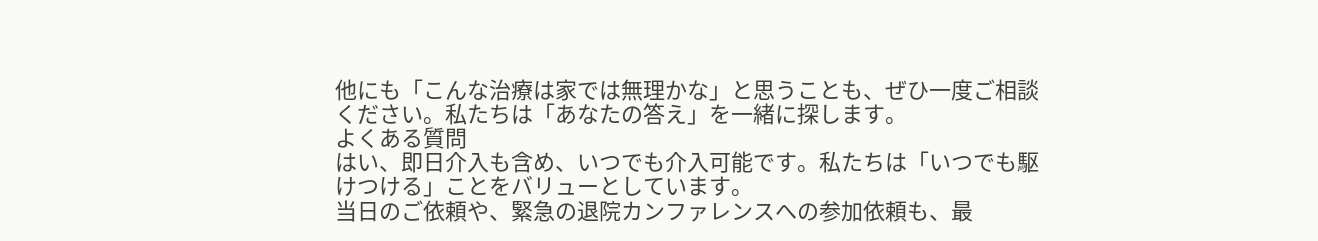他にも「こんな治療は家では無理かな」と思うことも、ぜひ一度ご相談ください。私たちは「あなたの答え」を一緒に探します。
よくある質問
はい、即日介入も含め、いつでも介入可能です。私たちは「いつでも駆けつける」ことをバリューとしています。
当日のご依頼や、緊急の退院カンファレンスへの参加依頼も、最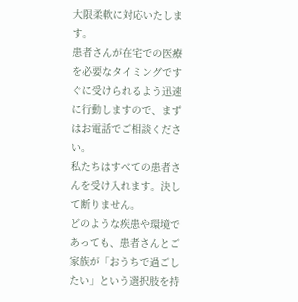大限柔軟に対応いたします。
患者さんが在宅での医療を必要なタイミングですぐに受けられるよう迅速に行動しますので、まずはお電話でご相談ください。
私たちはすべての患者さんを受け入れます。決して断りません。
どのような疾患や環境であっても、患者さんとご家族が「おうちで過ごしたい」という選択肢を持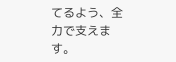てるよう、全力で支えます。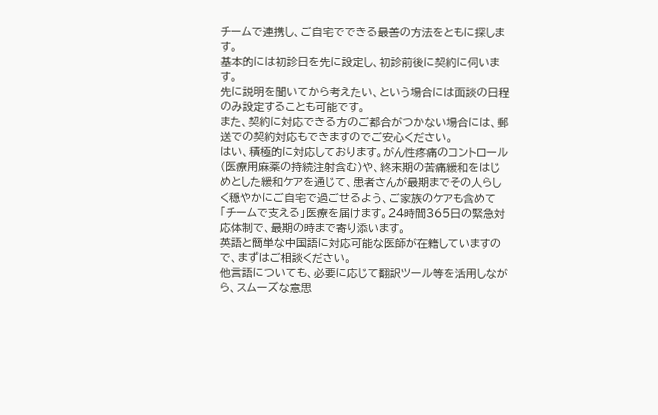チームで連携し、ご自宅でできる最善の方法をともに探します。
基本的には初診日を先に設定し、初診前後に契約に伺います。
先に説明を聞いてから考えたい、という場合には面談の日程のみ設定することも可能です。
また、契約に対応できる方のご都合がつかない場合には、郵送での契約対応もできますのでご安心ください。
はい、積極的に対応しております。がん性疼痛のコントロール(医療用麻薬の持続注射含む)や、終末期の苦痛緩和をはじめとした緩和ケアを通じて、患者さんが最期までその人らしく穏やかにご自宅で過ごせるよう、ご家族のケアも含めて「チームで支える」医療を届けます。24時間365日の緊急対応体制で、最期の時まで寄り添います。
英語と簡単な中国語に対応可能な医師が在籍していますので、まずはご相談ください。
他言語についても、必要に応じて翻訳ツール等を活用しながら、スムーズな意思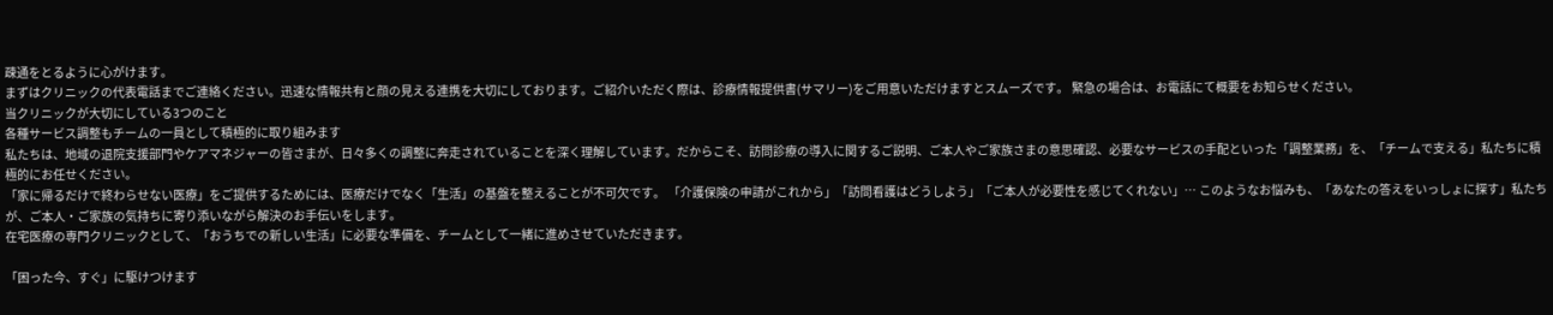疎通をとるように心がけます。
まずはクリニックの代表電話までご連絡ください。迅速な情報共有と顔の見える連携を大切にしております。ご紹介いただく際は、診療情報提供書(サマリー)をご用意いただけますとスムーズです。 緊急の場合は、お電話にて概要をお知らせください。
当クリニックが大切にしている3つのこと
各種サービス調整もチームの一員として積極的に取り組みます
私たちは、地域の退院支援部門やケアマネジャーの皆さまが、日々多くの調整に奔走されていることを深く理解しています。だからこそ、訪問診療の導入に関するご説明、ご本人やご家族さまの意思確認、必要なサービスの手配といった「調整業務」を、「チームで支える」私たちに積極的にお任せください。
「家に帰るだけで終わらせない医療」をご提供するためには、医療だけでなく「生活」の基盤を整えることが不可欠です。 「介護保険の申請がこれから」「訪問看護はどうしよう」「ご本人が必要性を感じてくれない」… このようなお悩みも、「あなたの答えをいっしょに探す」私たちが、ご本人・ご家族の気持ちに寄り添いながら解決のお手伝いをします。
在宅医療の専門クリニックとして、「おうちでの新しい生活」に必要な準備を、チームとして一緒に進めさせていただきます。

「困った今、すぐ」に駆けつけます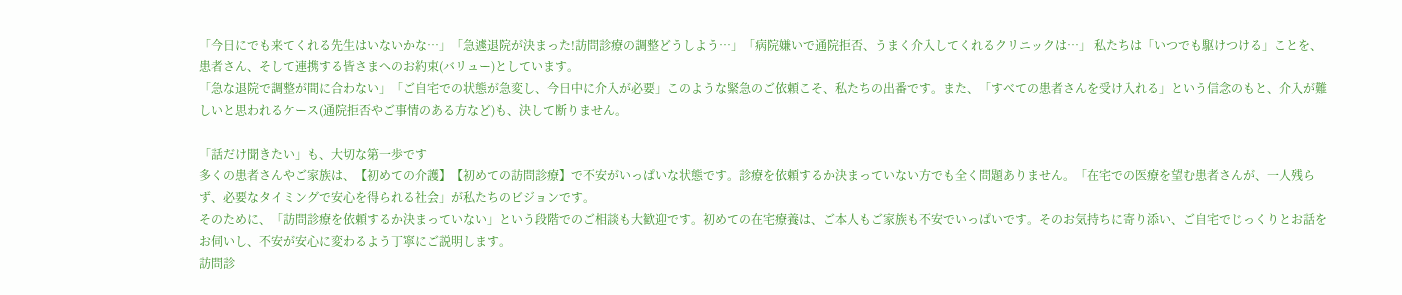「今日にでも来てくれる先生はいないかな…」「急遽退院が決まった!訪問診療の調整どうしよう…」「病院嫌いで通院拒否、うまく介入してくれるクリニックは…」 私たちは「いつでも駆けつける」ことを、患者さん、そして連携する皆さまへのお約束(バリュー)としています。
「急な退院で調整が間に合わない」「ご自宅での状態が急変し、今日中に介入が必要」このような緊急のご依頼こそ、私たちの出番です。また、「すべての患者さんを受け入れる」という信念のもと、介入が難しいと思われるケース(通院拒否やご事情のある方など)も、決して断りません。

「話だけ聞きたい」も、大切な第一歩です
多くの患者さんやご家族は、【初めての介護】【初めての訪問診療】で不安がいっぱいな状態です。診療を依頼するか決まっていない方でも全く問題ありません。「在宅での医療を望む患者さんが、一人残らず、必要なタイミングで安心を得られる社会」が私たちのビジョンです。
そのために、「訪問診療を依頼するか決まっていない」という段階でのご相談も大歓迎です。初めての在宅療養は、ご本人もご家族も不安でいっぱいです。そのお気持ちに寄り添い、ご自宅でじっくりとお話をお伺いし、不安が安心に変わるよう丁寧にご説明します。
訪問診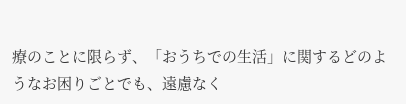療のことに限らず、「おうちでの生活」に関するどのようなお困りごとでも、遠慮なく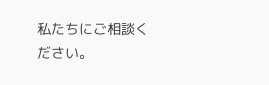私たちにご相談ください。